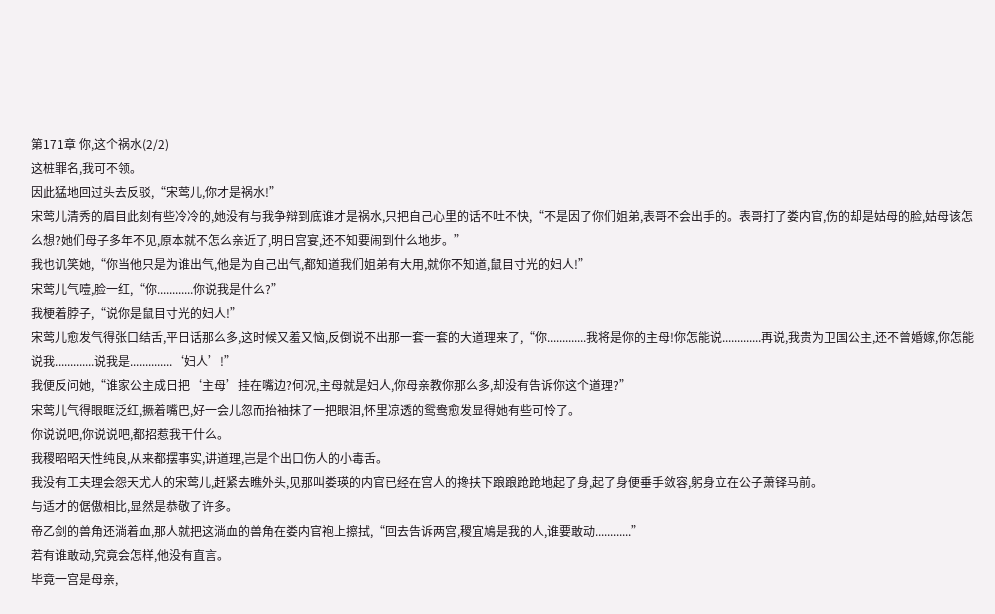第171章 你,这个祸水(2/2)
这桩罪名,我可不领。
因此猛地回过头去反驳,“宋莺儿,你才是祸水!”
宋莺儿清秀的眉目此刻有些冷冷的,她没有与我争辩到底谁才是祸水,只把自己心里的话不吐不快,“不是因了你们姐弟,表哥不会出手的。表哥打了娄内官,伤的却是姑母的脸,姑母该怎么想?她们母子多年不见,原本就不怎么亲近了,明日宫宴,还不知要闹到什么地步。”
我也讥笑她,“你当他只是为谁出气,他是为自己出气,都知道我们姐弟有大用,就你不知道,鼠目寸光的妇人!”
宋莺儿气噎,脸一红,“你............你说我是什么?”
我梗着脖子,“说你是鼠目寸光的妇人!”
宋莺儿愈发气得张口结舌,平日话那么多,这时候又羞又恼,反倒说不出那一套一套的大道理来了,“你.............我将是你的主母!你怎能说.............再说,我贵为卫国公主,还不曾婚嫁,你怎能说我.............说我是..............‘妇人’!”
我便反问她,“谁家公主成日把‘主母’挂在嘴边?何况,主母就是妇人,你母亲教你那么多,却没有告诉你这个道理?”
宋莺儿气得眼眶泛红,撅着嘴巴,好一会儿忽而抬袖抹了一把眼泪,怀里凉透的鸳鸯愈发显得她有些可怜了。
你说说吧,你说说吧,都招惹我干什么。
我稷昭昭天性纯良,从来都摆事实,讲道理,岂是个出口伤人的小毒舌。
我没有工夫理会怨天尤人的宋莺儿,赶紧去瞧外头,见那叫娄瑛的内官已经在宫人的搀扶下踉踉跄跄地起了身,起了身便垂手敛容,躬身立在公子萧铎马前。
与适才的倨傲相比,显然是恭敬了许多。
帝乙剑的兽角还淌着血,那人就把这淌血的兽角在娄内官袍上擦拭,“回去告诉两宫,稷宜鳩是我的人,谁要敢动............”
若有谁敢动,究竟会怎样,他没有直言。
毕竟一宫是母亲,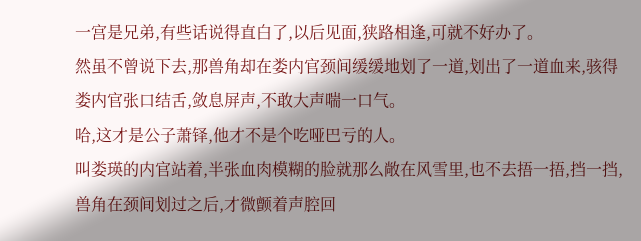一宫是兄弟,有些话说得直白了,以后见面,狭路相逢,可就不好办了。
然虽不曾说下去,那兽角却在娄内官颈间缓缓地划了一道,划出了一道血来,骇得娄内官张口结舌,敛息屏声,不敢大声喘一口气。
哈,这才是公子萧铎,他才不是个吃哑巴亏的人。
叫娄瑛的内官站着,半张血肉模糊的脸就那么敞在风雪里,也不去捂一捂,挡一挡,兽角在颈间划过之后,才微颤着声腔回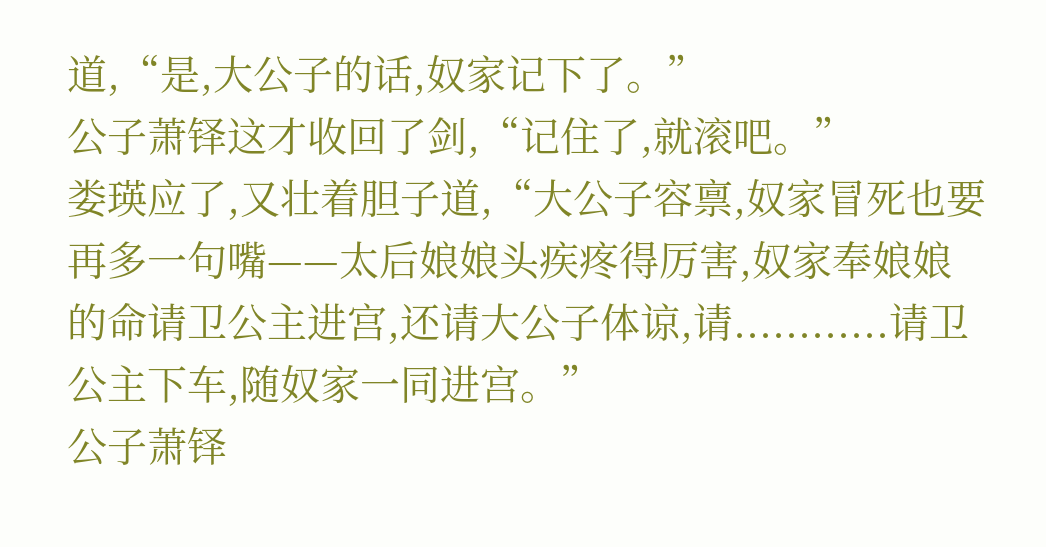道,“是,大公子的话,奴家记下了。”
公子萧铎这才收回了剑,“记住了,就滚吧。”
娄瑛应了,又壮着胆子道,“大公子容禀,奴家冒死也要再多一句嘴——太后娘娘头疾疼得厉害,奴家奉娘娘的命请卫公主进宫,还请大公子体谅,请............请卫公主下车,随奴家一同进宫。”
公子萧铎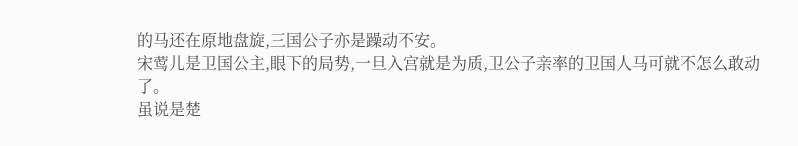的马还在原地盘旋,三国公子亦是躁动不安。
宋莺儿是卫国公主,眼下的局势,一旦入宫就是为质,卫公子亲率的卫国人马可就不怎么敢动了。
虽说是楚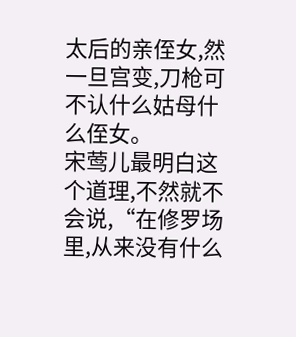太后的亲侄女,然一旦宫变,刀枪可不认什么姑母什么侄女。
宋莺儿最明白这个道理,不然就不会说,“在修罗场里,从来没有什么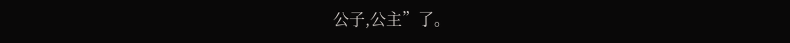公子,公主”了。